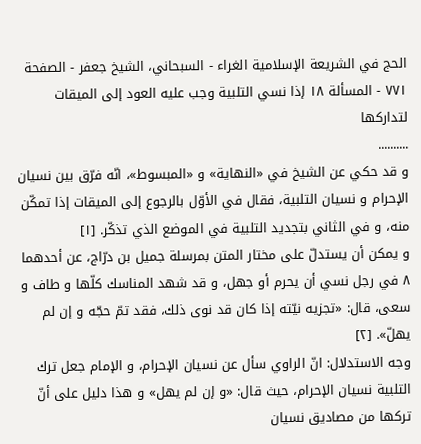الحج في الشريعة الإسلامية الغراء - السبحاني، الشيخ جعفر - الصفحة ٧٧١ - المسألة ١٨ إذا نسي التلبية وجب عليه العود إلى الميقات لتداركها
..........
و قد حكي عن الشيخ في «النهاية» و «المبسوط»، انّه فرّق بين نسيان الإحرام و نسيان التلبية، فقال في الأوّل بالرجوع إلى الميقات إذا تمكّن منه، و في الثاني بتجديد التلبية في الموضع الذي تذكّر. [١]
و يمكن أن يستدلّ على مختار المتن بمرسلة جميل بن درّاج، عن أحدهما ٨ في رجل نسي أن يحرم أو جهل، و قد شهد المناسك كلّها و طاف و سعى، قال: «تجزيه نيّته إذا كان قد نوى ذلك، فقد تمّ حجّه و إن لم يهلّ». [٢]
وجه الاستدلال: انّ الراوي سأل عن نسيان الإحرام، و الإمام جعل ترك التلبية نسيان الإحرام، حيث قال: «و إن لم يهل» و هذا دليل على أنّ تركها من مصاديق نسيان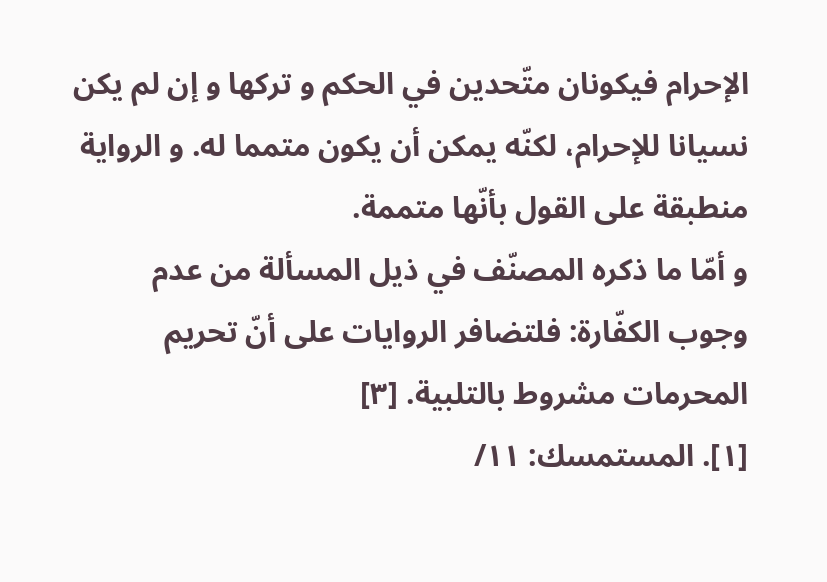الإحرام فيكونان متّحدين في الحكم و تركها و إن لم يكن نسيانا للإحرام، لكنّه يمكن أن يكون متمما له. و الرواية منطبقة على القول بأنّها متممة.
و أمّا ما ذكره المصنّف في ذيل المسألة من عدم وجوب الكفّارة: فلتضافر الروايات على أنّ تحريم المحرمات مشروط بالتلبية. [٣]
[١]. المستمسك: ١١/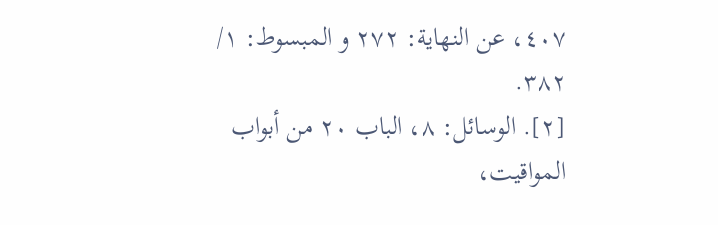٤٠٧، عن النهاية: ٢٧٢ و المبسوط: ١/ ٣٨٢.
[٢]. الوسائل: ٨، الباب ٢٠ من أبواب المواقيت،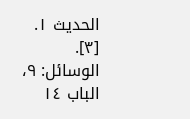الحديث ١.
[٣]. الوسائل: ٩، الباب ١٤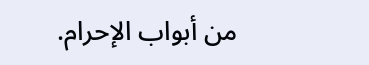من أبواب الإحرام.